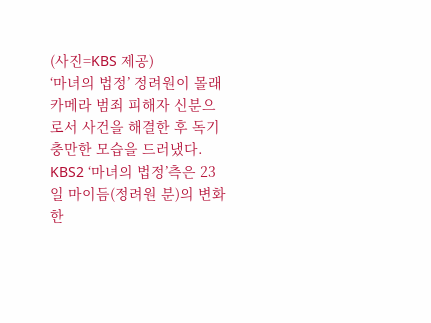(사진=KBS 제공)
‘마녀의 법정’ 정려원이 몰래카메라 범죄 피해자 신분으로서 사건을 해결한 후 독기 충만한 모습을 드러냈다.
KBS2 ‘마녀의 법정’측은 23일 마이듬(정려원 분)의 변화한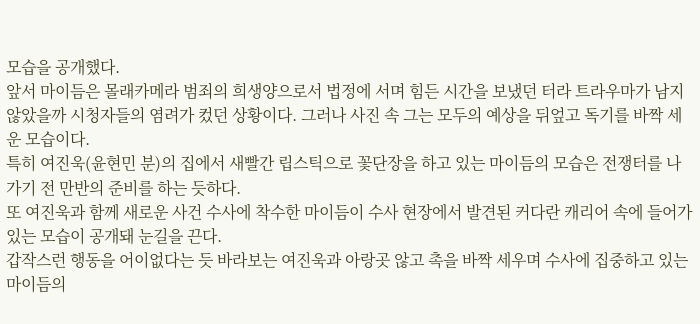모습을 공개했다.
앞서 마이듬은 몰래카메라 범죄의 희생양으로서 법정에 서며 힘든 시간을 보냈던 터라 트라우마가 남지 않았을까 시청자들의 염려가 컸던 상황이다. 그러나 사진 속 그는 모두의 예상을 뒤엎고 독기를 바짝 세운 모습이다.
특히 여진욱(윤현민 분)의 집에서 새빨간 립스틱으로 꽃단장을 하고 있는 마이듬의 모습은 전쟁터를 나가기 전 만반의 준비를 하는 듯하다.
또 여진욱과 함께 새로운 사건 수사에 착수한 마이듬이 수사 현장에서 발견된 커다란 캐리어 속에 들어가 있는 모습이 공개돼 눈길을 끈다.
갑작스런 행동을 어이없다는 듯 바라보는 여진욱과 아랑곳 않고 촉을 바짝 세우며 수사에 집중하고 있는 마이듬의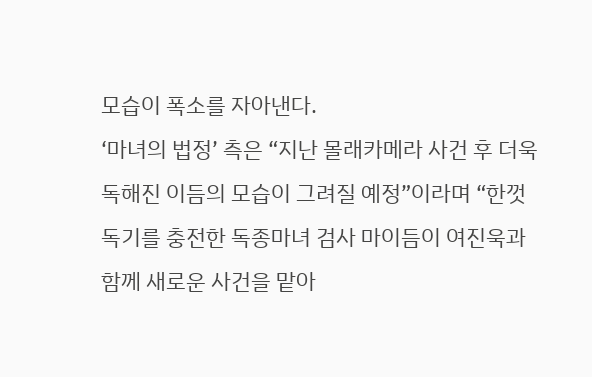모습이 폭소를 자아낸다.
‘마녀의 법정’ 측은 “지난 몰래카메라 사건 후 더욱 독해진 이듬의 모습이 그려질 예정”이라며 “한껏 독기를 충전한 독종마녀 검사 마이듬이 여진욱과 함께 새로운 사건을 맡아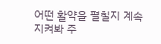어떤 활약을 펼칠지 계속 지켜봐 주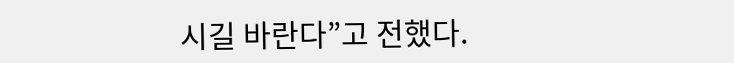시길 바란다”고 전했다.